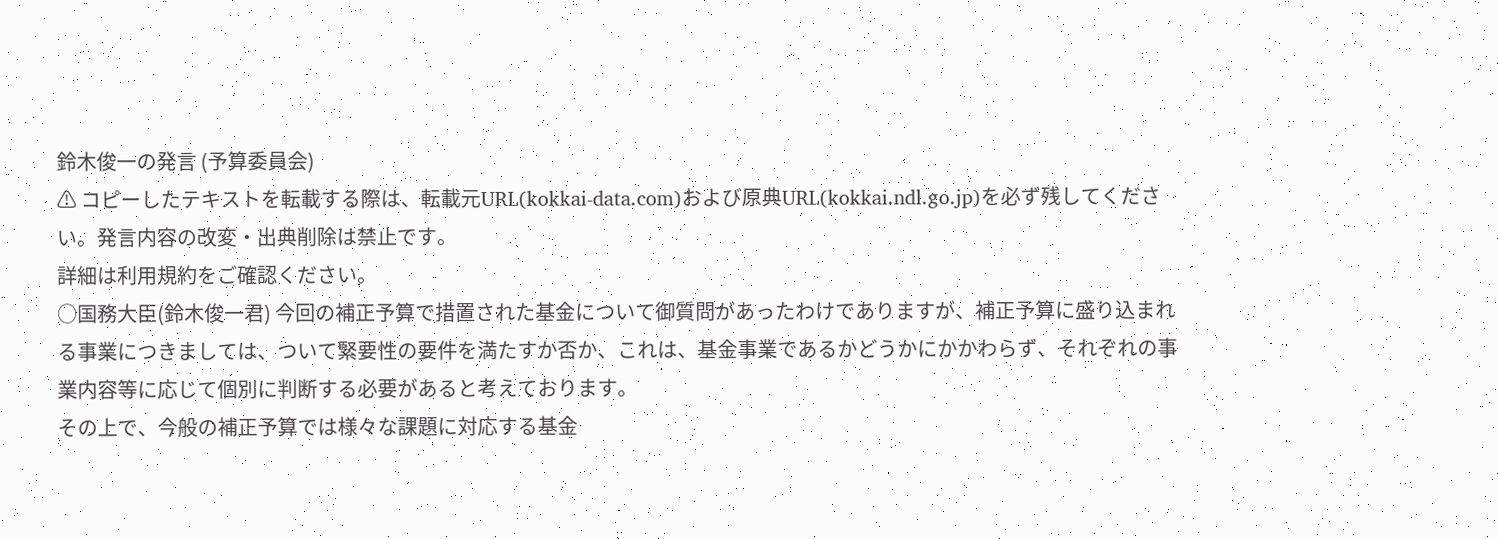鈴木俊一の発言 (予算委員会)
⚠ コピーしたテキストを転載する際は、転載元URL(kokkai-data.com)および原典URL(kokkai.ndl.go.jp)を必ず残してください。発言内容の改変・出典削除は禁止です。
詳細は利用規約をご確認ください。
○国務大臣(鈴木俊一君) 今回の補正予算で措置された基金について御質問があったわけでありますが、補正予算に盛り込まれる事業につきましては、ついて緊要性の要件を満たすか否か、これは、基金事業であるかどうかにかかわらず、それぞれの事業内容等に応じて個別に判断する必要があると考えております。
その上で、今般の補正予算では様々な課題に対応する基金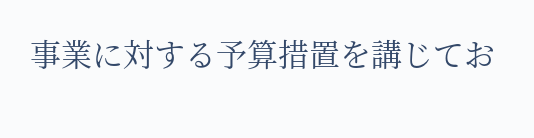事業に対する予算措置を講じてお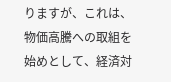りますが、これは、物価高騰への取組を始めとして、経済対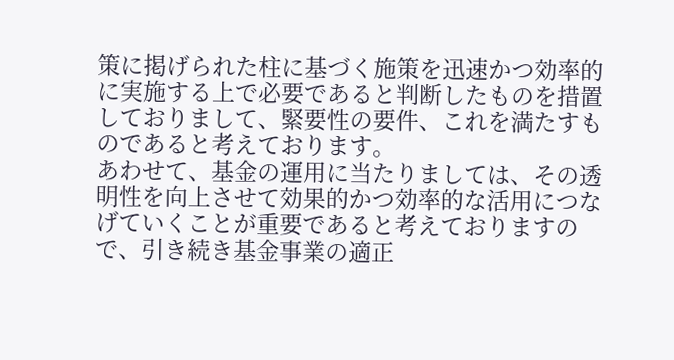策に掲げられた柱に基づく施策を迅速かつ効率的に実施する上で必要であると判断したものを措置しておりまして、緊要性の要件、これを満たすものであると考えております。
あわせて、基金の運用に当たりましては、その透明性を向上させて効果的かつ効率的な活用につなげていくことが重要であると考えておりますので、引き続き基金事業の適正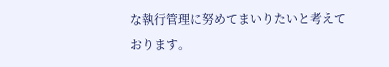な執行管理に努めてまいりたいと考えております。